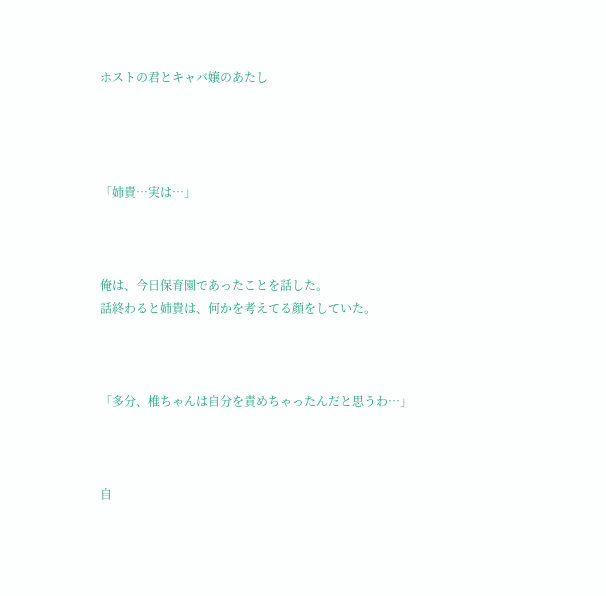ホストの君とキャバ嬢のあたし




「姉貴…実は…」



俺は、今日保育園であったことを話した。
話終わると姉貴は、何かを考えてる顔をしていた。



「多分、椎ちゃんは自分を責めちゃったんだと思うわ…」



自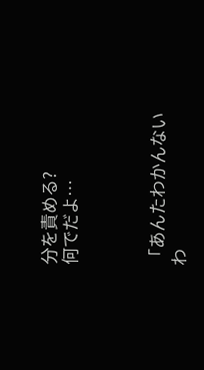分を責める?
何でだよ…



「あんたわかんないわ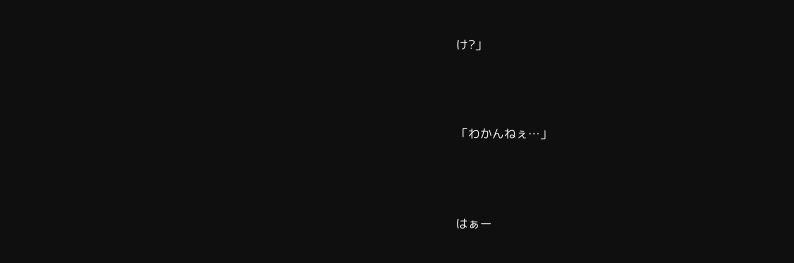け?」



「わかんねぇ…」



はぁー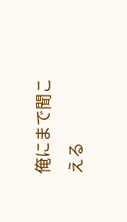俺にまで聞こえる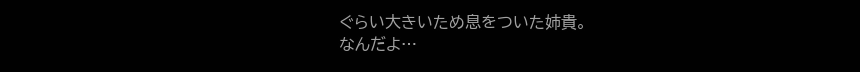ぐらい大きいため息をついた姉貴。
なんだよ…